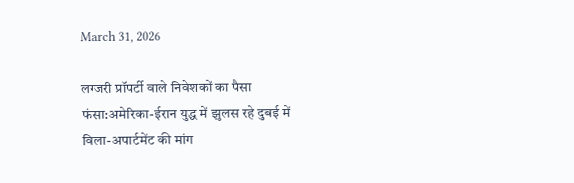March 31, 2026

लग्जरी प्रॉपर्टी वाले निवेशकों का पैसा फंसा:अमेरिका-ईरान युद्ध में झुलस रहे दुबई में विला-अपार्टमेंट की मांग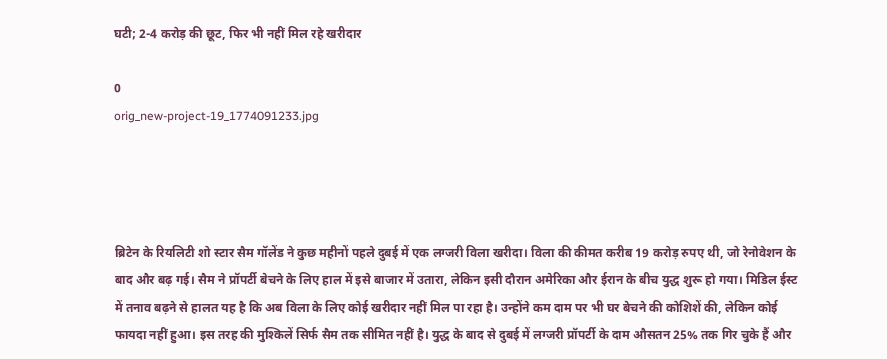घटी; 2-4 करोड़ की छूट, फिर भी नहीं मिल रहे खरीदार

0
orig_new-project-19_1774091233.jpg




ब्रिटेन के रियलिटी शो स्टार सैम गॉलेंड ने कुछ महीनों पहले दुबई में एक लग्जरी विला खरीदा। विला की कीमत करीब 19 करोड़ रुपए थी, जो रेनोवेशन के बाद और बढ़ गई। सैम ने प्रॉपर्टी बेचने के लिए हाल में इसे बाजार में उतारा, लेकिन इसी दौरान अमेरिका और ईरान के बीच युद्ध शुरू हो गया। मिडिल ईस्ट में तनाव बढ़ने से हालत यह है कि अब विला के लिए कोई खरीदार नहीं मिल पा रहा है। उन्होंने कम दाम पर भी घर बेचने की कोशिशें की, लेकिन कोई फायदा नहीं हुआ। इस तरह की मुश्किलें सिर्फ सैम तक सीमित नहीं है। युद्ध के बाद से दुबई में लग्जरी प्रॉपर्टी के दाम औसतन 25% तक गिर चुके हैं और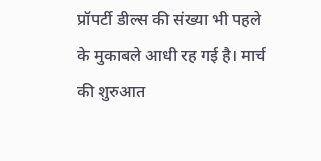प्रॉपर्टी डील्स की संख्या भी पहले के मुकाबले आधी रह गई है। मार्च की शुरुआत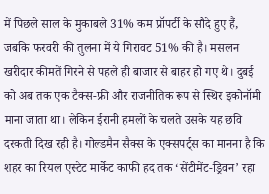में पिछले साल के मुकाबले 31% कम प्रॉपर्टी के सौदे हुए हैं, जबकि फरवरी की तुलना में ये गिरावट 51% की है। मसलन खरीदार कीमतें गिरने से पहले ही बाजार से बाहर हो गए थे। दुबई को अब तक एक टैक्स-फ्री और राजनीतिक रूप से स्थिर इकोनॉमी माना जाता था। लेकिन ईरानी हमलों के चलते उसके यह छवि दरकती दिख रही है। गोल्डमैन सैक्स के एक्सपर्ट्स का मानना है कि शहर का रियल एस्टेट मार्केट काफी हद तक ‘सेंटीमेंट-ड्रिवन’ रहा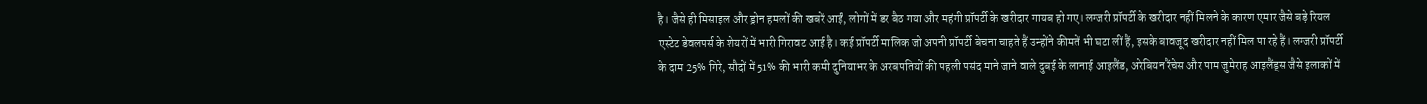है। जैसे ही मिसाइल और ड्रोन हमलों की खबरें आईं, लोगों में डर बैठ गया और महंगी प्रॉपर्टी के खरीदार गायब हो गए। लग्जरी प्रॉपर्टी के खरीदार नहीं मिलने के कारण एमार जैसे बड़े रियल एस्टेट डेवलपर्स के शेयरों में भारी गिरावट आई है। कई प्रॉपर्टी मालिक जो अपनी प्रॉपर्टी बेचना चाहते हैं उन्होंने कीमतें भी घटा लीं हैं, इसके बावजूद खरीदार नहीं मिल पा रहे हैं। लग्जरी प्रॉपर्टी के दाम 25% गिरे, सौदों में 51% की भारी कमी दुनियाभर के अरबपतियों की पहली पसंद माने जाने वाले दुबई के लानाई आइलैंड, अरेबियन रैंचेस और पाम जुमेराह आइलैंड्स जैसे इलाकों में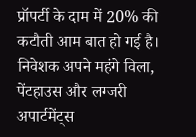प्रॉपर्टी के दाम में 20% की कटौती आम बात हो गई है। निवेशक अपने महंगे विला, पेंटहाउस और लग्जरी अपार्टमेंट्स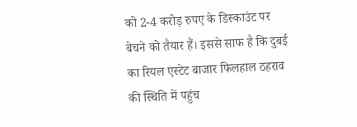को 2-4 करोड़ रुपए के डिस्काउंट पर बेचने को तैयार हैं। इससे साफ है कि दुबई का रियल एस्टेट बाजार फिलहाल ठहराव की स्थिति में पहुंच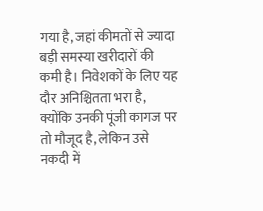गया है, जहां कीमतों से ज्यादा बड़ी समस्या खरीदारों की कमी है। निवेशकों के लिए यह दौर अनिश्चितता भरा है, क्योंकि उनकी पूंजी कागज पर तो मौजूद है, लेकिन उसे नकदी में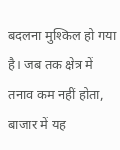बदलना मुश्किल हो गया है। जब तक क्षेत्र में तनाव कम नहीं होता, बाजार में यह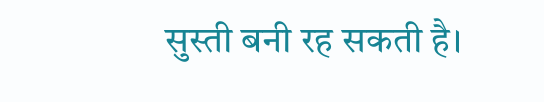सुस्ती बनी रह सकती है।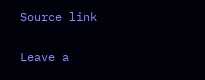Source link

Leave a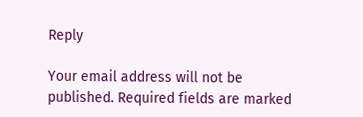Reply

Your email address will not be published. Required fields are marked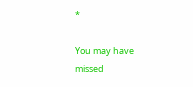*

You may have missed